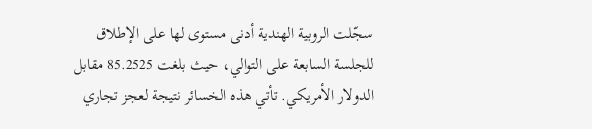سجّلت الروبية الهندية أدنى مستوى لها على الإطلاق للجلسة السابعة على التوالي، حيث بلغت 85.2525 مقابل الدولار الأمريكي. تأتي هذه الخسائر نتيجة لعجز تجاري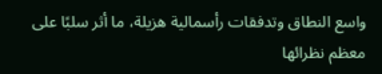واسع النطاق وتدفقات رأسمالية هزيلة، ما أثر سلبًا على معظم نظرائها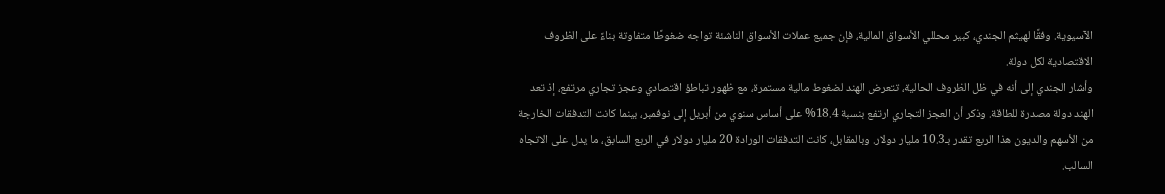الآسيوية. وفقًا لهيثم الجندي، كبير محللي الأسواق المالية، فإن جميع عملات الأسواق الناشئة تواجه ضغوطًا متفاوتة بناءً على الظروف الاقتصادية لكل دولة.
وأشار الجندي إلى أنه في ظل الظروف الحالية، تتعرض الهند لضغوط مالية مستمرة، مع ظهور تباطؤ اقتصادي وعجز تجاري مرتفع، إذ تعد الهند دولة مصدرة للطاقة. وذكر أن العجز التجاري ارتفع بنسبة 18.4% على أساس سنوي من أبريل إلى نوفمبر، بينما كانت التدفقات الخارجة من الأسهم والديون هذا الربع تقدر بـ10.3 مليار دولار. وبالمقابل، كانت التدفقات الورادة 20 مليار دولار في الربع السابق، ما يدل على الاتجاه السالب.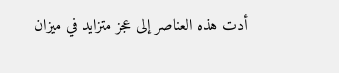أدت هذه العناصر إلى عجز متزايد في ميزان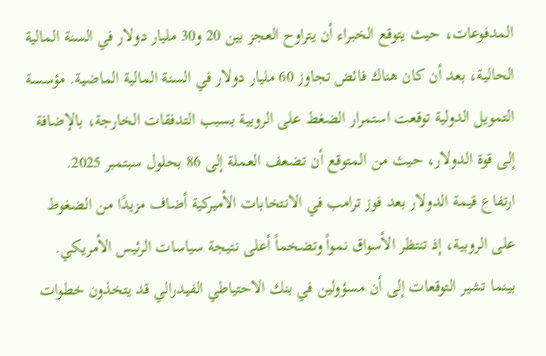المدفوعات، حيث يتوقع الخبراء أن يتراوح العجز بين 20 و30 مليار دولار في السنة المالية الحالية، بعد أن كان هناك فائض تجاوز 60 مليار دولار في السنة المالية الماضية. مؤسسة التمويل الدولية توقعت استمرار الضغط على الروبية بسبب التدفقات الخارجة، بالإضافة إلى قوة الدولار، حيث من المتوقع أن تضعف العملة إلى 86 بحلول سبتمبر 2025.
ارتفاع قيمة الدولار بعد فوز ترامب في الانتخابات الأميركية أضاف مزيدًا من الضغوط على الروبية، إذ تنتظر الأسواق نمواً وتضخماً أعلى نتيجة سياسات الرئيس الأمريكي. بينما تشير التوقعات إلى أن مسؤولين في بنك الاحتياطي الفيدرالي قد يتخذون خطوات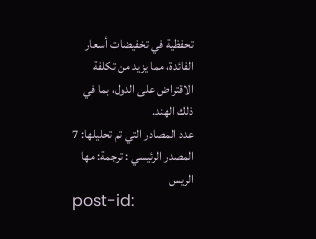تحفظية في تخفيضات أسعار الفائدة، مما يزيد من تكلفة الاقتراض على الدول، بما في ذلك الهند.
عدد المصادر التي تم تحليلها: 7
المصدر الرئيسي : ترجمة: مها الريس
post-id: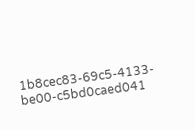1b8cec83-69c5-4133-be00-c5bd0caed041